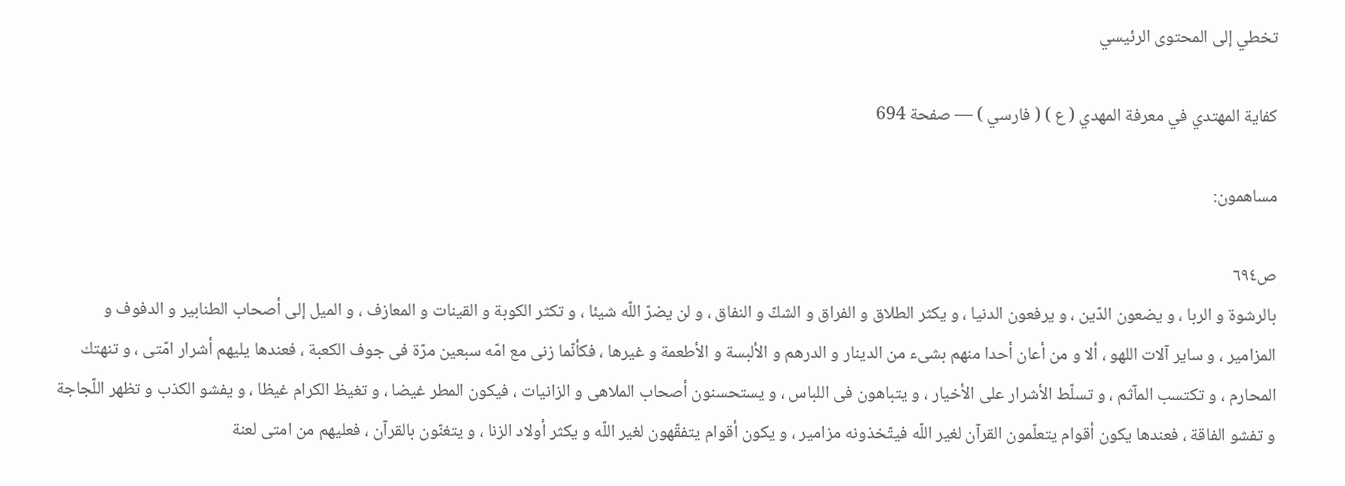تخطي إلى المحتوى الرئيسي

كفاية المهتدي في معرفة المهدي ( ع ) ( فارسي ) — صفحة 694

مساهمون:

ص٦٩٤
بالرشوة و الربا ، و يضعون الدّين ، و يرفعون الدنيا ، و يكثر الطلاق و الفراق و الشكّ و النفاق ، و لن يضرّ اللّه شيئا ، و تكثر الكوبة و القينات و المعازف ، و الميل إلى أصحاب الطنابير و الدفوف و المزامير ، و ساير آلات اللهو ، ألا و من أعان أحدا منهم بشىء من الدينار و الدرهم و الألبسة و الأطعمة و غيرها ، فكأنّما زنى مع امّه سبعين مرّة فى جوف الكعبة ، فعندها يليهم أشرار امّتى ، و تنهتك المحارم ، و تكتسب المآثم ، و تسلّط الأشرار على الأخيار ، و يتباهون فى اللباس ، و يستحسنون أصحاب الملاهى و الزانيات ، فيكون المطر غيضا ، و تغيظ الكرام غيظا ، و يفشو الكذب و تظهر اللّجاجة و تفشو الفاقة ، فعندها يكون أقوام يتعلّمون القرآن لغير اللّه فيتّخذونه مزامير ، و يكون أقوام يتفقّهون لغير اللّه و يكثر أولاد الزنا ، و يتغنّون بالقرآن ، فعليهم من امتى لعنة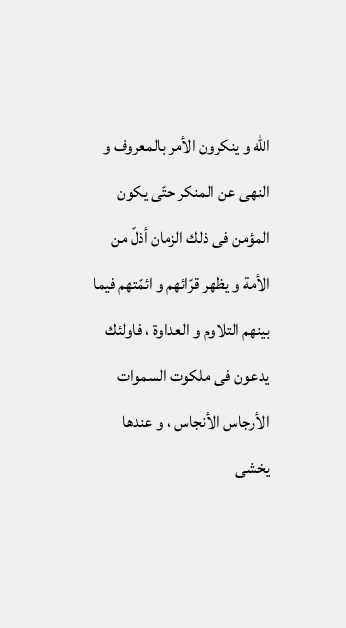اللّه و ينكرون الأمر بالمعروف و النهى عن المنكر حتّى يكون المؤمن فى ذلك الزمان أذلّ من الأمة و يظهر قرّائهم و ائمّتهم فيما بينهم التلاوم و العداوة ، فاولئك يدعون فى ملكوت السموات الأرجاس الأنجاس ، و عندها يخشى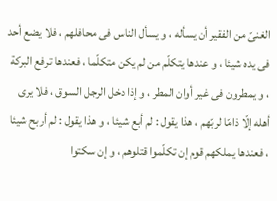الغنىّ من الفقير أن يسأله ، و يسأل الناس فى محافلهم ، فلا يضع أحد فى يده شيئا ، و عندها يتكلّم من لم يكن متكلّما ، فعندها ترفع البركة ، و يمطرون فى غير أوان المطر ، و إذا دخل الرجل السوق ، فلا يرى أهله إلّا ذامّا لربّهم ، هذا يقول : لم أبع شيئا ، و هذا يقول : لم أربح شيئا ، فعندها يملكهم قوم إن تكلّموا قتلوهم ، و إن سكتوا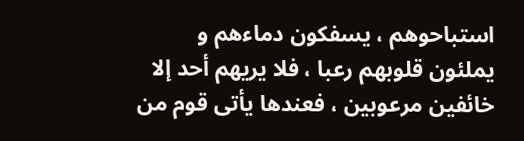استباحوهم ، يسفكون دماءهم و يملئون قلوبهم رعبا ، فلا يريهم أحد إلا خائفين مرعوبين ، فعندها يأتى قوم من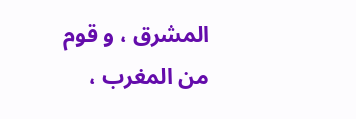المشرق ، و قوم من المغرب ،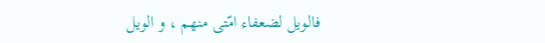فالويل لضعفاء امّتى منهم ، و الويل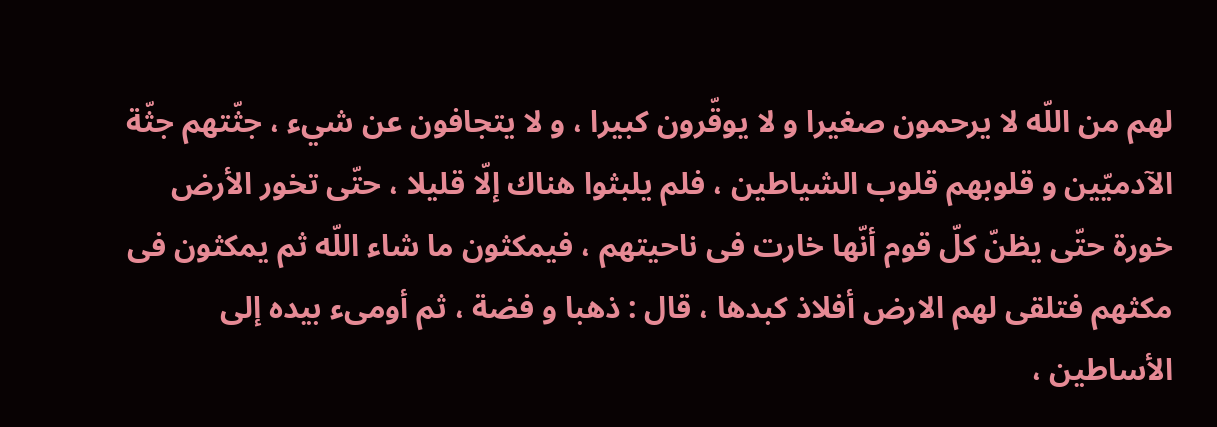لهم من اللّه لا يرحمون صغيرا و لا يوقّرون كبيرا ، و لا يتجافون عن شيء ، جثّتهم جثّة الآدميّين و قلوبهم قلوب الشياطين ، فلم يلبثوا هناك إلّا قليلا ، حتّى تخور الأرض خورة حتّى يظنّ كلّ قوم أنّها خارت فى ناحيتهم ، فيمكثون ما شاء اللّه ثم يمكثون فى مكثهم فتلقى لهم الارض أفلاذ كبدها ، قال : ذهبا و فضة ، ثم أومىء بيده إلى الأساطين ،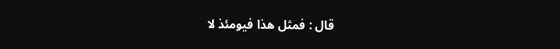قال : فمثل هذا فيومئذ لا